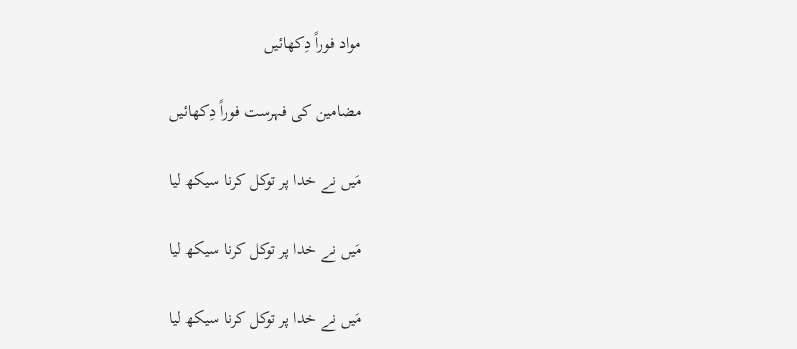مواد فوراً دِکھائیں

مضامین کی فہرست فوراً دِکھائیں

مَیں نے خدا پر توکل کرنا سیکھ لیا

مَیں نے خدا پر توکل کرنا سیکھ لیا

مَیں نے خدا پر توکل کرنا سیکھ لیا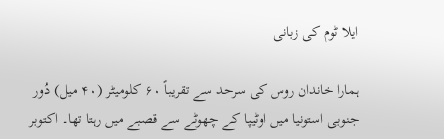ایلا ٹوم کی زبانی

ہمارا خاندان روس کی سرحد سے تقریباً ۶۰ کلومیٹر (۴۰ میل) دُور جنوبی استونیا میں اوٹیپا کے چھوٹے سے قصبے میں رہتا تھا۔ اکتوبر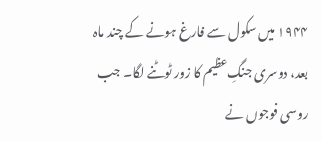۱۹۴۴ میں سکول سے فارغ ہونے کے چند ماہ بعد، دوسری جنگِ‌عظیم کا زور ٹوٹنے لگا۔ جب روسی فوجوں نے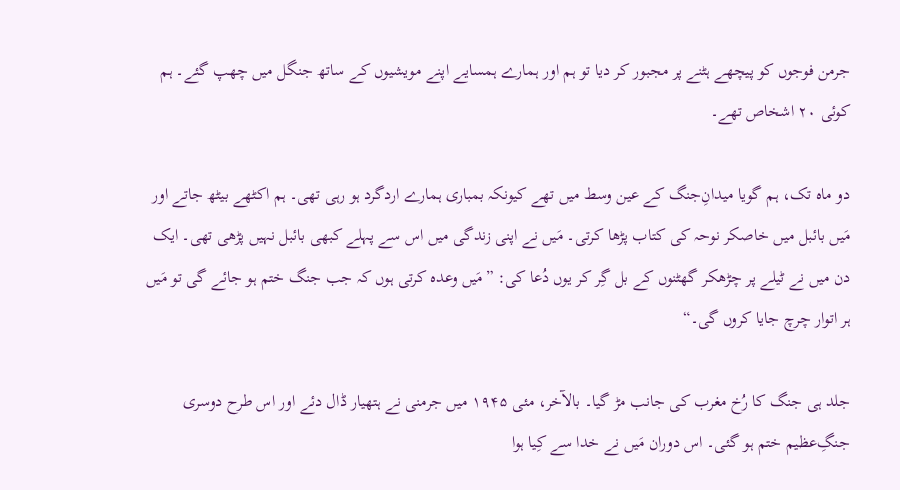جرمن فوجوں کو پیچھے ہٹنے پر مجبور کر دیا تو ہم اور ہمارے ہمسایے اپنے مویشیوں کے ساتھ جنگل میں چھپ گئے۔ ہم کوئی ۲۰ اشخاص تھے۔

دو ماہ تک، ہم گویا میدانِ‌جنگ کے عین وسط میں تھے کیونکہ بمباری ہمارے اردگرد ہو رہی تھی۔ ہم اکٹھے بیٹھ جاتے اور مَیں بائبل میں خاصکر نوحہ کی کتاب پڑھا کرتی۔ مَیں نے اپنی زندگی میں اس سے پہلے کبھی بائبل نہیں پڑھی تھی۔ ایک دن میں نے ٹیلے پر چڑھکر گھٹنوں کے بل گِر کر یوں دُعا کی: ”مَیں وعدہ کرتی ہوں کہ جب جنگ ختم ہو جائے گی تو مَیں ہر اتوار چرچ جایا کروں گی۔“

جلد ہی جنگ کا رُخ مغرب کی جانب مڑ گیا۔ بالآخر، مئی ۱۹۴۵ میں جرمنی نے ہتھیار ڈال دئے اور اس طرح دوسری جنگِ‌عظیم ختم ہو گئی۔ اس دوران مَیں نے خدا سے کِیا ہوا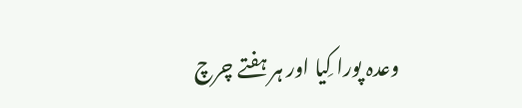وعدہ پورا کِیا اور ہر ہفتے چرچ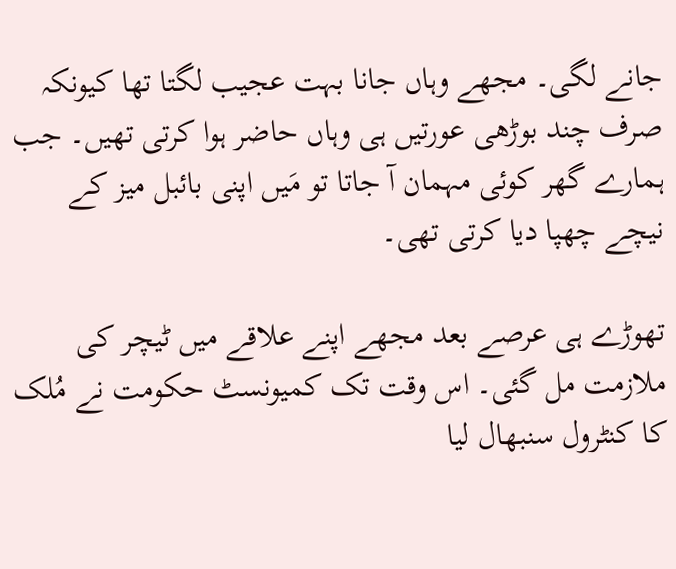جانے لگی۔ مجھے وہاں جانا بہت عجیب لگتا تھا کیونکہ صرف چند بوڑھی عورتیں ہی وہاں حاضر ہوا کرتی تھیں۔ جب ہمارے گھر کوئی مہمان آ جاتا تو مَیں اپنی بائبل میز کے نیچے چھپا دیا کرتی تھی۔

تھوڑے ہی عرصے بعد مجھے اپنے علاقے میں ٹیچر کی ملازمت مل گئی۔ اس وقت تک کمیونسٹ حکومت نے مُلک کا کنٹرول سنبھال لیا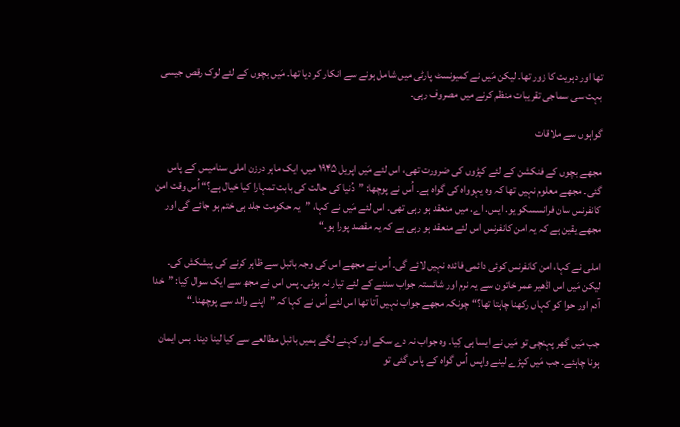تھا اور دہریت کا زور تھا۔ لیکن مَیں نے کمیونسٹ پارٹی میں شامل ہونے سے انکار کر دیا تھا۔ مَیں بچوں کے لئے لوک رقص جیسی بہت سی سماجی تقریبات منظم کرنے میں مصروف رہی۔

گواہوں سے ملاقات

مجھے بچوں کے فنکشن کے لئے کپڑوں کی ضرورت تھی، اس لئے مَیں اپریل ۱۹۴۵ میں، ایک ماہر درزن املی سنامیس کے پاس گئی۔ مجھے معلوم نہیں تھا کہ وہ یہوواہ کی گواہ ہے۔ اُس نے پوچھا: ”دُنیا کی حالت کی بابت تمہارا کیا خیال ہے؟“ اُس وقت امن کانفرنس سان فرانسسکو یو. ایس. اے. میں منعقد ہو رہی تھی۔ اس لئے مَیں نے کہا، ”یہ حکومت جلد ہی ختم ہو جائے گی اور مجھے یقین ہے کہ یہ امن کانفرنس اس لئے منعقد ہو رہی ہے کہ یہ مقصد پورا ہو۔“

املی نے کہا، امن کانفرنس کوئی دائمی فائدہ نہیں لائے گی۔ اُس نے مجھے اس کی وجہ بائبل سے ظاہر کرنے کی پیشکش کی۔ لیکن مَیں اس اڈھیر عمر خاتون سے یہ نرم اور شائستہ جواب سننے کے لئے تیار نہ ہوئی۔ پس اس نے مجھ سے ایک سوال کِیا: ”خدا آدم اور حوا کو کہاں رکھنا چاہتا تھا؟“ چونکہ مجھے جواب نہیں آتا تھا اس لئے اُس نے کہا کہ ”اپنے والد سے پوچھنا۔“

جب مَیں گھر پہنچی تو مَیں نے ایسا ہی کِیا۔ وہ جواب نہ دے سکے اور کہنے لگے ہمیں بائبل مطالعے سے کیا لینا دینا۔ بس ایمان ہونا چاہئے۔ جب مَیں کپڑے لینے واپس اُس گواہ کے پاس گئی تو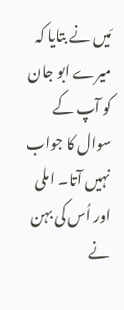مَیں نے بتایا کہ میرے ابو جان کو آپ کے سوال کا جواب نہیں آتا۔ املی اور اُس کی بہن نے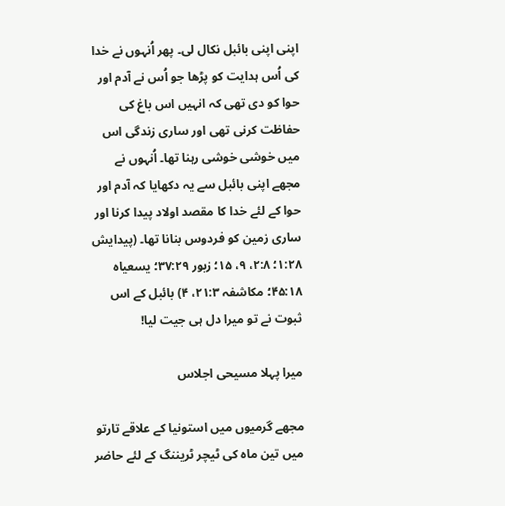اپنی اپنی بائبل نکال لی۔ پھر اُنہوں نے خدا کی اُس ہدایت کو پڑھا جو اُس نے آدم اور حوا کو دی تھی کہ انہیں اس باغ کی حفاظت کرنی تھی اور ساری زندگی اس میں خوشی خوشی رہنا تھا۔ اُنہوں نے مجھے اپنی بائبل سے یہ دکھایا کہ آدم اور حوا کے لئے خدا کا مقصد اولاد پیدا کرنا اور ساری زمین کو فردوس بنانا تھا۔ (پیدایش ۱:۲۸؛ ۲:۸، ۹، ۱۵؛ زبور ۳۷:۲۹؛ یسعیاہ ۴۵:۱۸؛ مکاشفہ ۲۱:۳، ۴) بائبل کے اس ثبوت نے تو میرا دل ہی جیت لیا!

میرا پہلا مسیحی اجلاس

مجھے گرمیوں میں استونیا کے علاقے تارتو میں تین ماہ کی ٹیچر ٹریننگ کے لئے حاضر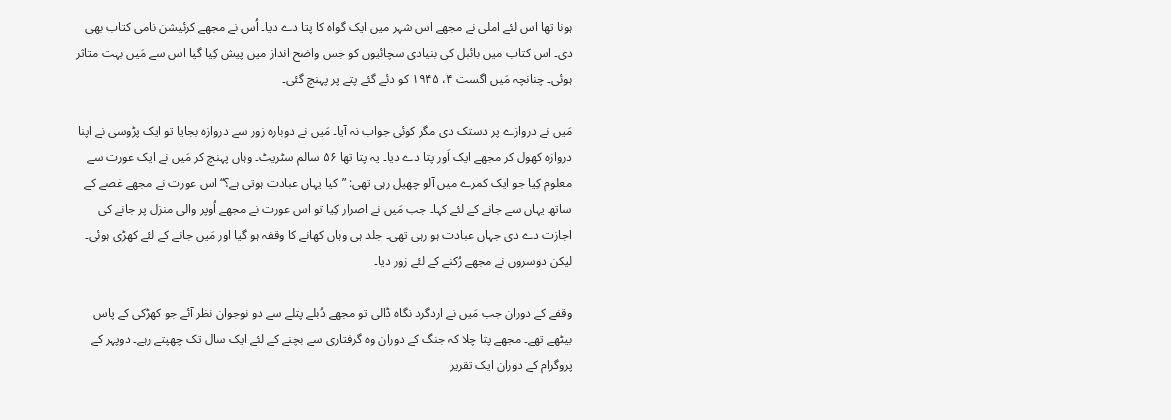ہونا تھا اس لئے املی نے مجھے اس شہر میں ایک گواہ کا پتا دے دیا۔ اُس نے مجھے کرئیشن نامی کتاب بھی دی۔ اس کتاب میں بائبل کی بنیادی سچائیوں کو جس واضح انداز میں پیش کِیا گیا اس سے مَیں بہت متاثر ہوئی۔ چنانچہ مَیں اگست ۴، ۱۹۴۵ کو دئے گئے پتے پر پہنچ گئی۔

مَیں نے دروازے پر دستک دی مگر کوئی جواب نہ آیا۔ مَیں نے دوبارہ زور سے دروازہ بجایا تو ایک پڑوسی نے اپنا دروازہ کھول کر مجھے ایک اَور پتا دے دیا۔ یہ پتا تھا ۵۶ سالم سٹریٹ۔ وہاں پہنچ کر مَیں نے ایک عورت سے معلوم کِیا جو ایک کمرے میں آلو چھیل رہی تھی: ”کیا یہاں عبادت ہوتی ہے؟“ اس عورت نے مجھے غصے کے ساتھ یہاں سے جانے کے لئے کہا۔ جب مَیں نے اصرار کِیا تو اس عورت نے مجھے اُوپر والی منزل پر جانے کی اجازت دے دی جہاں عبادت ہو رہی تھی۔ جلد ہی وہاں کھانے کا وقفہ ہو گیا اور مَیں جانے کے لئے کھڑی ہوئی۔ لیکن دوسروں نے مجھے رُکنے کے لئے زور دیا۔

وقفے کے دوران جب مَیں نے اردگرد نگاہ ڈالی تو مجھے دُبلے پتلے سے دو نوجوان نظر آئے جو کھڑکی کے پاس بیٹھے تھے۔ مجھے پتا چلا کہ جنگ کے دوران وہ گرفتاری سے بچنے کے لئے ایک سال تک چھپتے رہے۔ دوپہر کے پروگرام کے دوران ایک تقریر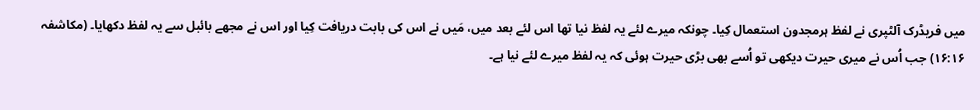میں فریڈرک آلٹپری نے لفظ ہرمجدون استعمال کِیا۔ چونکہ میرے لئے یہ لفظ نیا تھا اس لئے بعد میں، مَیں نے اس کی بابت دریافت کِیا اور اس نے مجھے بائبل سے یہ لفظ دکھایا۔ (مکاشفہ ۱۶:۱۶) جب اُس نے میری حیرت دیکھی تو اُسے بھی بڑی حیرت ہوئی کہ یہ لفظ میرے لئے نیا ہے۔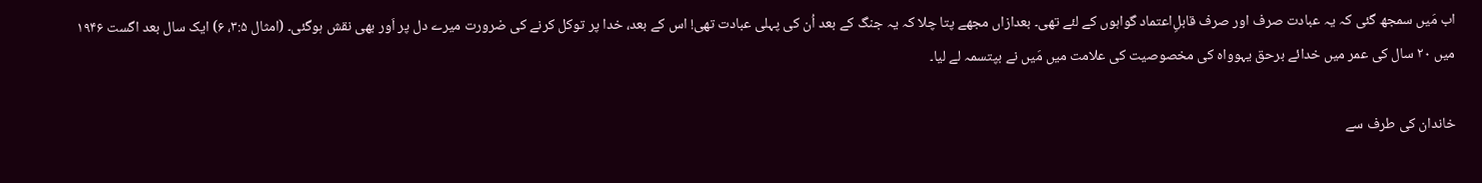اب مَیں سمجھ گئی کہ یہ عبادت صرف اور صرف قابلِ‌اعتماد گواہوں کے لئے تھی۔ بعدازاں مجھے پتا چلا کہ یہ جنگ کے بعد اُن کی پہلی عبادت تھی! اس کے بعد، خدا پر توکل کرنے کی ضرورت میرے دل پر اَور بھی نقش ہوگئی۔ (امثال ۳:۵، ۶) ایک سال بعد اگست ۱۹۴۶ میں ۲۰ سال کی عمر میں خدائے برحق یہوواہ کی مخصوصیت کی علامت میں مَیں نے بپتسمہ لے لیا۔

خاندان کی طرف سے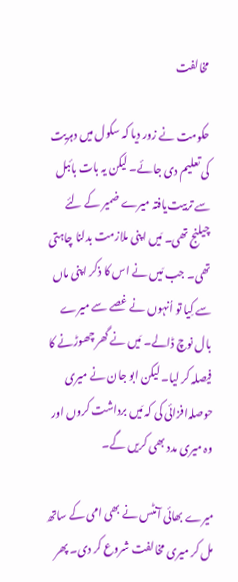مخالفت

حکومت نے زور دیا کہ سکول میں دہریت کی تعلیم دی جائے۔ لیکن یہ بات بائبل سے تربیت‌یافتہ میرے ضمیر کے لئے چیلنج تھی۔ مَیں اپنی ملازمت بدلنا چاہتی تھی۔ جب مَیں نے اس کا ذکر اپنی ماں سے کِیا تو اُنہوں نے غصے سے میرے بال نوچ ڈالے۔ مَیں نے گھر چھوڑنے کا فیصلہ کر لیا۔ لیکن ابو جان نے میری حوصلہ‌افزائی کی کہ مَیں برداشت کروں اور وہ میری مدد بھی کریں گے۔

میرے بھائی آنٹس نے بھی امی کے ساتھ مل کر میری مخالفت شروع کر دی۔ پھر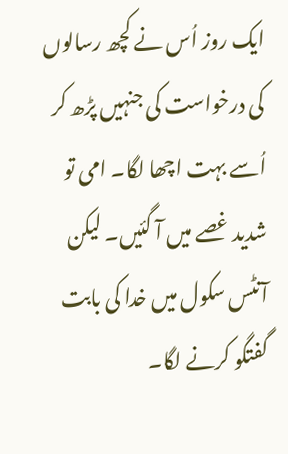ایک روز اُس نے کچھ رسالوں کی درخواست کی جنہیں پڑھ کر اُسے بہت اچھا لگا۔ امی تو شدید غصے میں آ گئیں۔ لیکن آنٹس سکول میں خدا کی بابت گفتگو کرنے لگا۔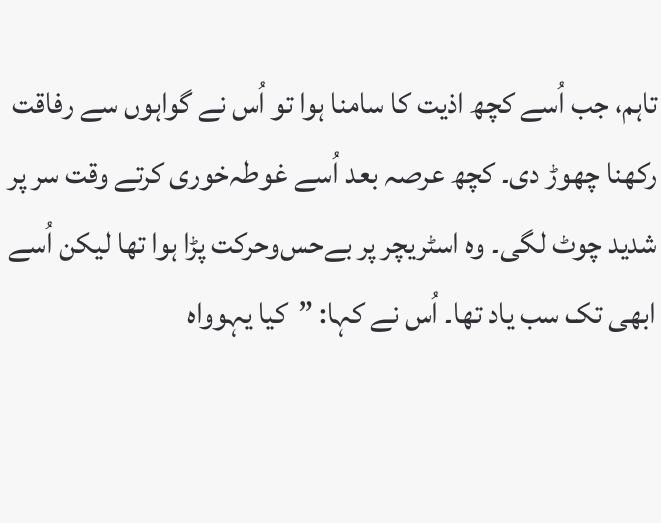تاہم، جب اُسے کچھ اذیت کا سامنا ہوا تو اُس نے گواہوں سے رفاقت رکھنا چھوڑ دی۔ کچھ عرصہ بعد اُسے غوطہ‌خوری کرتے وقت سر پر شدید چوٹ لگی۔ وہ اسٹریچر پر بےحس‌وحرکت پڑا ہوا تھا لیکن اُسے ابھی تک سب یاد تھا۔ اُس نے کہا: ”کیا یہوواہ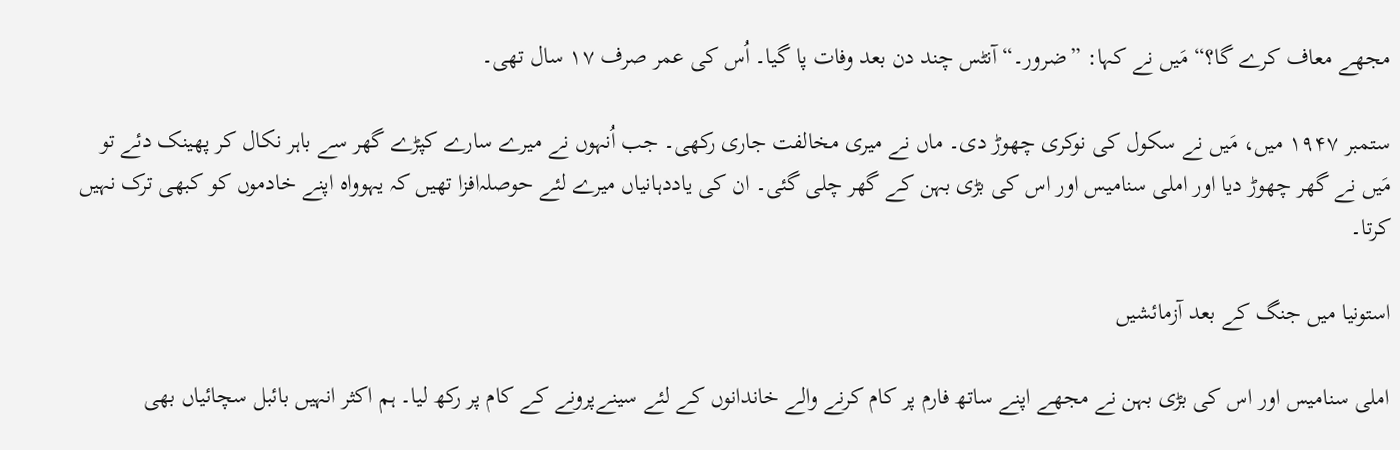مجھے معاف کرے گا؟“ مَیں نے کہا: ”ضرور۔“ آنٹس چند دن بعد وفات پا گیا۔ اُس کی عمر صرف ۱۷ سال تھی۔

ستمبر ۱۹۴۷ میں، مَیں نے سکول کی نوکری چھوڑ دی۔ ماں نے میری مخالفت جاری رکھی۔ جب اُنہوں نے میرے سارے کپڑے گھر سے باہر نکال کر پھینک دئے تو مَیں نے گھر چھوڑ دیا اور املی سنامیس اور اس کی بڑی بہن کے گھر چلی گئی۔ ان کی یاددہانیاں میرے لئے حوصلہ‌افزا تھیں کہ یہوواہ اپنے خادموں کو کبھی ترک نہیں کرتا۔

استونیا میں جنگ کے بعد آزمائشیں

املی سنامیس اور اس کی بڑی بہن نے مجھے اپنے ساتھ فارم پر کام کرنے والے خاندانوں کے لئے سینےپرونے کے کام پر رکھ لیا۔ ہم اکثر انہیں بائبل سچائیاں بھی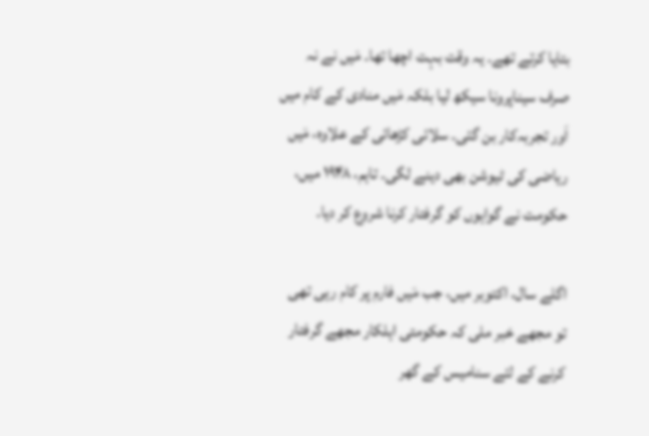بتایا کرتے تھے۔ یہ وقت بہت اچھا تھا۔ مَیں نے نہ صرف سیناپرونا سیکھ لیا بلکہ مَیں منادی کے کام میں اَور تجربہ‌کار بن گئی۔ سلائی کڑھائی کے علاوہ، مَیں ریاضی کی ٹیوشن بھی دینے لگی۔ تاہم، ۱۹۴۸ میں، حکومت نے گواہوں کو گرفتار کرنا شروع کر دیا۔

اگلے سال، اکتوبر میں، جب مَیں فارم پر کام رہی تھی تو مجھے خبر ملی کہ حکومتی اہلکار مجھے گرفتار کرنے کے لئے سنامیس کے گھر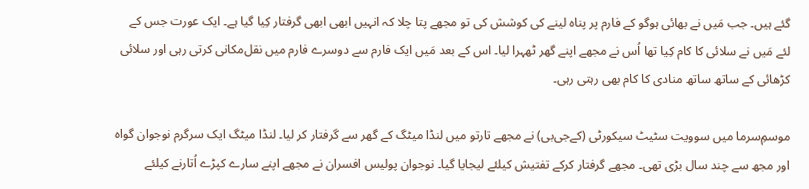گئے ہیں۔ جب مَیں نے بھائی ہوگو کے فارم پر پناہ لینے کی کوشش کی تو مجھے پتا چلا کہ انہیں ابھی ابھی گرفتار کِیا گیا ہے۔ ایک عورت جس کے لئے مَیں نے سلائی کا کام کِیا تھا اُس نے مجھے اپنے گھر ٹھہرا لیا۔ اس کے بعد مَیں ایک فارم سے دوسرے فارم میں نقل‌مکانی کرتی رہی اور سلائی کڑھائی کے ساتھ ساتھ منادی کا کام بھی رہتی رہی۔

موسمِ‌سرما میں سوویت سٹیٹ سیکورٹی (کےجی‌بی) نے مجھے تارتو میں لنڈا میٹگ کے گھر سے گرفتار کر لیا۔ لنڈا میٹگ ایک سرگرم نوجوان گواہ اور مجھ سے چند سال بڑی تھی۔ مجھے گرفتار کرکے تفتیش کیلئے لیجایا گیا۔ نوجوان پولیس افسران نے مجھے اپنے سارے کپڑے اُتارنے کیلئے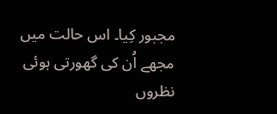مجبور کِیا۔ اس حالت میں مجھے اُن کی گھورتی ہوئی نظروں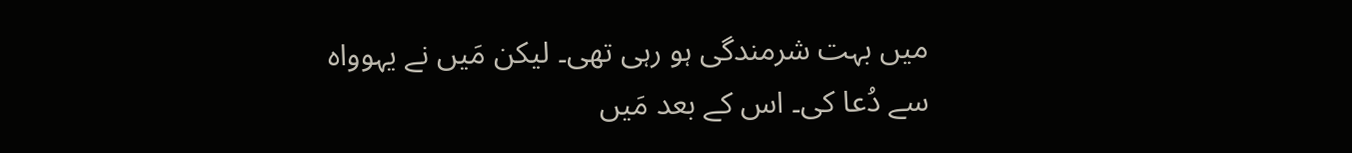میں بہت شرمندگی ہو رہی تھی۔ لیکن مَیں نے یہوواہ سے دُعا کی۔ اس کے بعد مَیں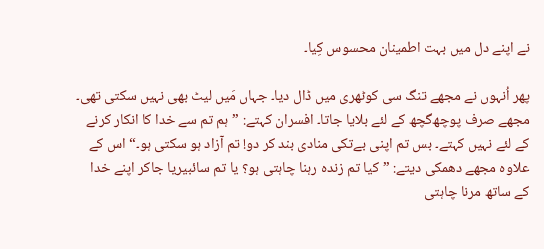نے اپنے دل میں بہت اطمینان محسوس کِیا۔

پھر اُنہوں نے مجھے تنگ سی کوٹھری میں ڈال دیا۔ جہاں مَیں لیٹ بھی نہیں سکتی تھی۔ مجھے صرف پوچھ‌گچھ کے لئے بلایا جاتا۔ افسران کہتے: ”ہم تم سے خدا کا انکار کرنے کے لئے نہیں کہتے۔ بس تم اپنی بےتکی منادی بند کر دو! تم آزاد ہو سکتی ہو۔“ اس کے علاوہ مجھے دھمکی دیتے: ”کیا تم زندہ رہنا چاہتی ہو؟ یا تم سائبیریا جاکر اپنے خدا کے ساتھ مرنا چاہتی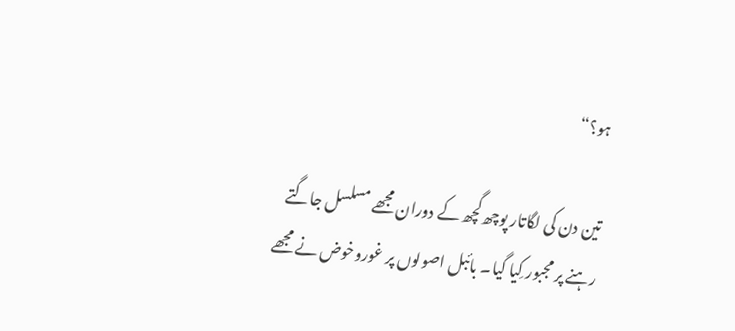ہو؟“

تین دن کی لگاتار پوچھ‌گچھ کے دوران مجھے مسلسل جاگتے رہنے پر مجبور کِیا گیا۔ بائبل اصولوں پر غوروخوض نے مجھے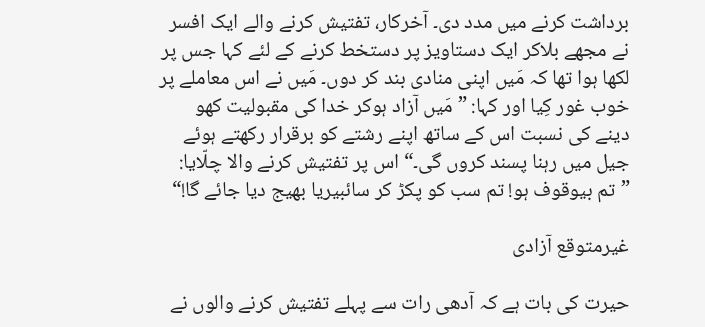برداشت کرنے میں مدد دی۔ آخرکار، تفتیش کرنے والے ایک افسر نے مجھے بلاکر ایک دستاویز پر دستخط کرنے کے لئے کہا جس پر لکھا ہوا تھا کہ مَیں اپنی منادی بند کر دوں۔ مَیں نے اس معاملے پر خوب غور کِیا اور کہا: ”مَیں آزاد ہوکر خدا کی مقبولیت کھو دینے کی نسبت اس کے ساتھ اپنے رشتے کو برقرار رکھتے ہوئے جیل میں رہنا پسند کروں گی۔“ اس پر تفتیش کرنے والا چلّایا: ”تم بیوقوف ہو! تم سب کو پکڑ کر سائبیریا بھیج دیا جائے گا!“

غیرمتوقع آزادی

حیرت کی بات ہے کہ آدھی رات سے پہلے تفتیش کرنے والوں نے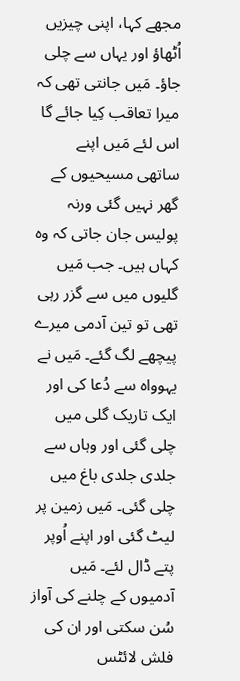مجھے کہا، اپنی چیزیں اُٹھاؤ اور یہاں سے چلی جاؤ۔ مَیں جانتی تھی کہ میرا تعاقب کِیا جائے گا اس لئے مَیں اپنے ساتھی مسیحیوں کے گھر نہیں گئی ورنہ پولیس جان جاتی کہ وہ کہاں ہیں۔ جب مَیں گلیوں میں سے گزر رہی تھی تو تین آدمی میرے پیچھے لگ گئے۔ مَیں نے یہوواہ سے دُعا کی اور ایک تاریک گلی میں چلی گئی اور وہاں سے جلدی جلدی باغ میں چلی گئی۔ مَیں زمین پر لیٹ گئی اور اپنے اُوپر پتے ڈال لئے۔ مَیں آدمیوں کے چلنے کی آواز سُن سکتی اور ان کی فلش لائٹس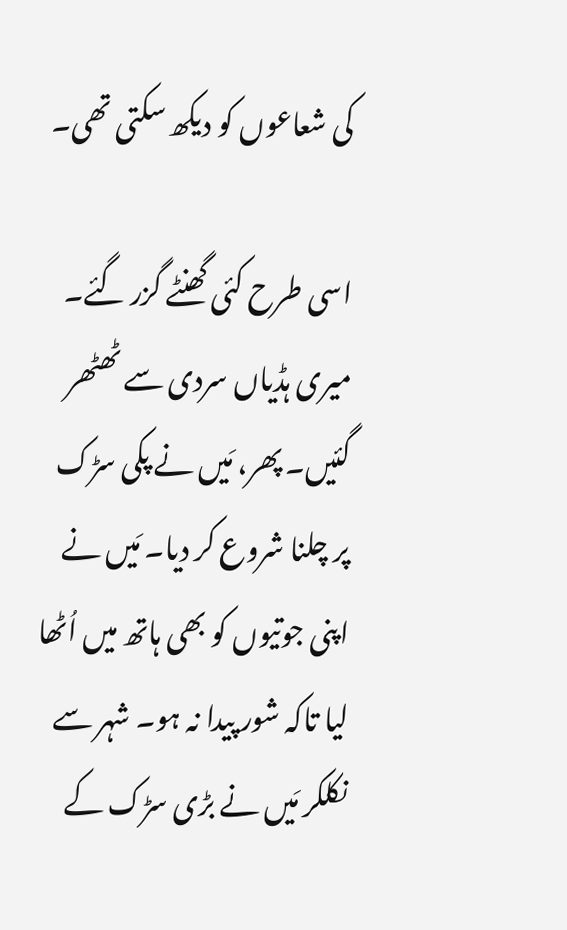کی شعاعوں کو دیکھ سکتی تھی۔

اسی طرح کئی گھنٹے گزر گئے۔ میری ہڈیاں سردی سے ٹھٹھر گئیں۔ پھر، مَیں نے پکی سڑک پر چلنا شروع کر دیا۔ مَیں نے اپنی جوتیوں کو بھی ہاتھ میں اُٹھا لیا تاکہ شور پیدا نہ ہو۔ شہر سے نکلکر مَیں نے بڑی سڑک کے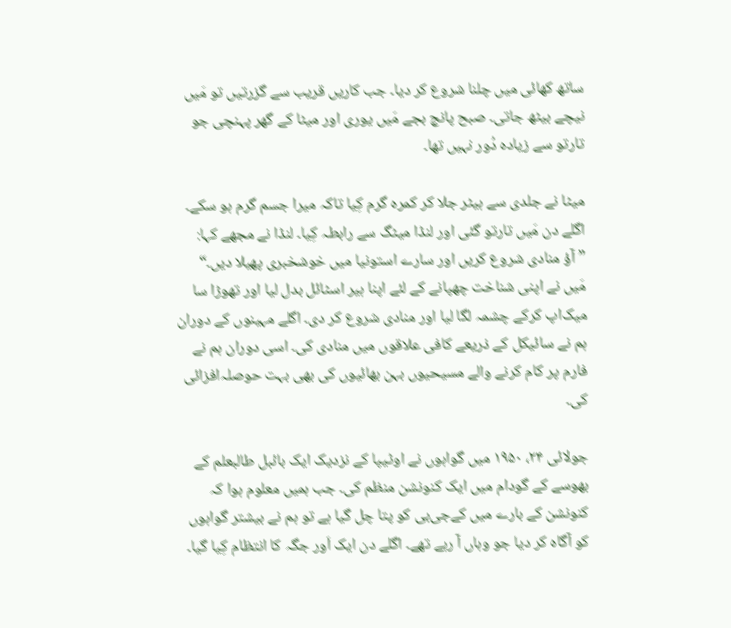ساتھ کھائی میں چلنا شروع کر دیا۔ جب کاریں قریب سے گزرتیں تو مَیں نیچے بیٹھ جاتی۔ صبح پانچ بجے مَیں یوری اور میٹا کے گھر پہنچی جو تارتو سے زیادہ دُور نہیں تھا۔

میٹا نے جلدی سے ہیٹر جلا کر کمرہ گرم کِیا تاکہ میرا جسم گرم ہو سکے۔ اگلے دن مَیں تارتو گئی اور لنڈا میٹگ سے رابطہ کِیا۔ لنڈا نے مجھے کہا: ”آؤ منادی شروع کریں اور سارے استونیا میں خوشخبری پھیلا دیں۔“ مَیں نے اپنی شناخت چھپانے کے لئے اپنا ہیر اسٹائل بدل لیا اور تھوڑا سا میک‌اپ کرکے چشمہ لگا لیا اور منادی شروع کر دی۔ اگلے مہینوں کے دوران ہم نے سائیکل کے ذریعے کافی علاقوں میں منادی کی۔ اسی دوران ہم نے فارم پر کام کرنے والے مسیحیوں بہن بھائیوں کی بھی بہت حوصلہ‌افزائی کی۔

جولائی ۲۴، ۱۹۵۰ میں گواہوں نے اوٹیپا کے نزدیک ایک بائبل طالبعلم کے بھوسے کے گودام میں ایک کنونشن منظم کی۔ جب ہمیں معلوم ہوا کہ کنونشن کے بارے میں کےجی‌بی کو پتا چل گیا ہے تو ہم نے بیشتر گواہوں کو آگاہ کر دیا جو وہاں آ رہے تھے۔ اگلے دن ایک اَور جگہ کا انتظام کِیا گیا۔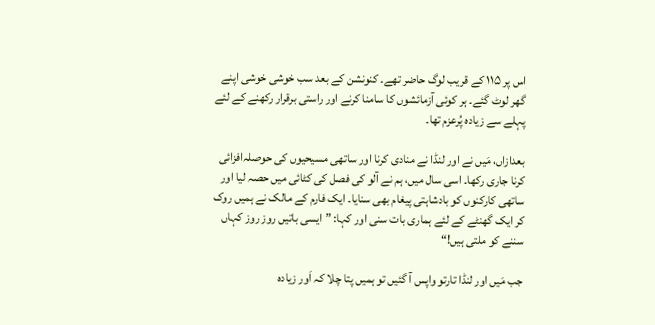اس پر ۱۱۵ کے قریب لوگ حاضر تھے۔ کنونشن کے بعد سب خوشی خوشی اپنے گھر لوٹ گئے۔ ہر کوئی آزمائشوں کا سامنا کرنے اور راستی برقرار رکھنے کے لئے پہلے سے زیادہ پُرعزم تھا۔

بعدازاں، مَیں نے اور لنڈا نے منادی کرنا اور ساتھی مسیحیوں کی حوصلہ‌افزائی کرنا جاری رکھا۔ اسی سال میں، ہم نے آلو کی فصل کی کٹائی میں حصہ لیا اور ساتھی کارکنوں کو بادشاہتی پیغام بھی سنایا۔ ایک فارم کے مالک نے ہمیں روک کر ایک گھنٹے کے لئے ہماری بات سنی اور کہا: ”ایسی باتیں روز روز کہاں سننے کو ملتی ہیں!“

جب مَیں اور لنڈا تارتو واپس آ گئیں تو ہمیں پتا چلا کہ اَور زیادہ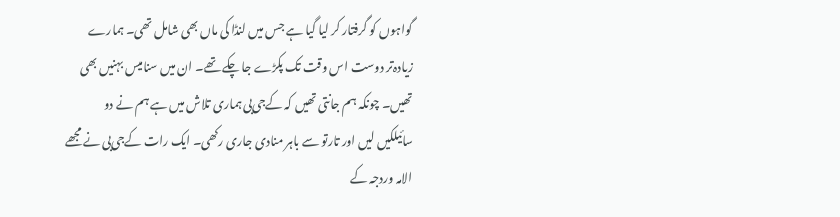گواہوں کو گرفتار کر لیا گیا ہے جس میں لنڈا کی ماں بھی شامل تھی۔ ہمارے زیادہ‌تر دوست اس وقت تک پکڑے جا چکے تھے۔ ان میں سنامیس بہنیں بھی تھیں۔ چونکہ ہم جانتی تھیں کہ کےجی‌بی ہماری تلاش میں ہے ہم نے دو سائیلکیں لیں اور تارتو سے باہر منادی جاری رکھی۔ ایک رات کےجی‌بی نے مجھے الامہ وردجہ کے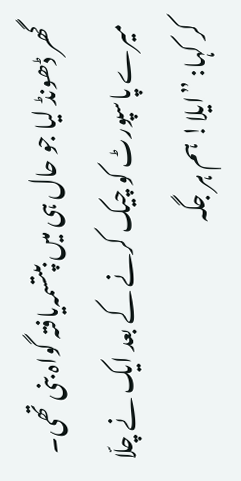گھر ڈھونڈ لیا جو حال ہی میں بپتسمہ‌یافتہ گواہ بنی تھی۔ میرے پاسپورٹ کو چیک کرنے کے بعد ایک نے چلّا کر کہا: ”ایلا! ہم ہر جگہ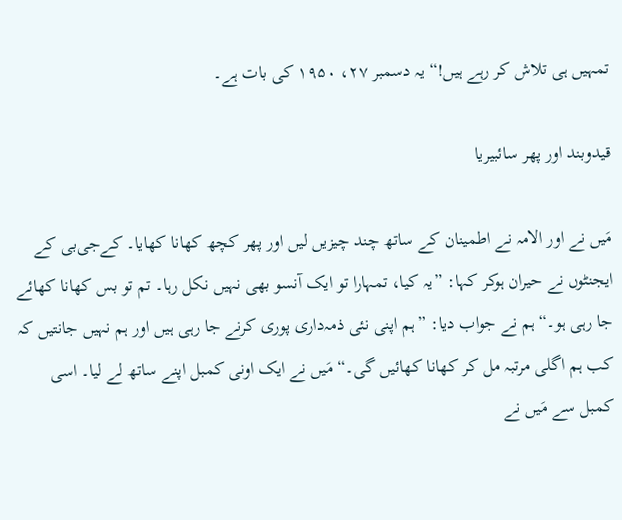تمہیں ہی تلاش کر رہے ہیں!“ یہ دسمبر ۲۷، ۱۹۵۰ کی بات ہے۔

قیدوبند اور پھر سائبیریا

مَیں نے اور الامہ نے اطمینان کے ساتھ چند چیزیں لیں اور پھر کچھ کھانا کھایا۔ کےجی‌بی کے ایجنٹوں نے حیران ہوکر کہا: ”یہ کیا، تمہارا تو ایک آنسو بھی نہیں نکل رہا۔ تم تو بس کھانا کھائے جا رہی ہو۔“ ہم نے جواب دیا: ”ہم اپنی نئی ذمہ‌داری پوری کرنے جا رہی ہیں اور ہم نہیں جانتیں کہ کب ہم اگلی مرتبہ مل کر کھانا کھائیں گی۔“ مَیں نے ایک اونی کمبل اپنے ساتھ لے لیا۔ اسی کمبل سے مَیں نے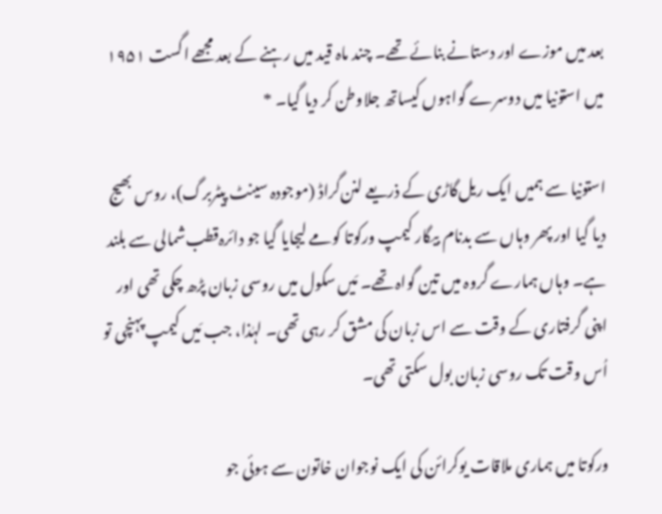بعد میں موزے اور دستانے بنائے تھے۔ چند ماہ قید میں رہنے کے بعد مجھے اگست ۱۹۵۱ میں استونیا میں دوسرے گواہوں کیساتھ جلاوطن کر دیا گیا۔ *

استونیا سے ہمیں ایک ریل‌گاڑی کے ذریعے لنن‌گراڈ (موجودہ سینٹ پیٹربرگ)، روس بھیج دیا گیا اور پھر وہاں سے بدنام بیگار کیمپ ورکوتا کومے لیجایا گیا جو دائرہ‌قطب‌شمالی سے بلند ہے۔ وہاں ہمارے گروہ میں تین گواہ تھے۔ مَیں سکول میں روسی زبان پڑھ چکی تھی اور اپنی گرفتاری کے وقت سے اس زبان کی مشق کر رہی تھی۔ لہٰذا، جب مَیں کیمپ پہنچی تو اُس وقت تک روسی زبان بول سکتی تھی۔

ورکوتا میں ہماری ملاقات یوکرائن کی ایک نوجوان خاتون سے ہوئی جو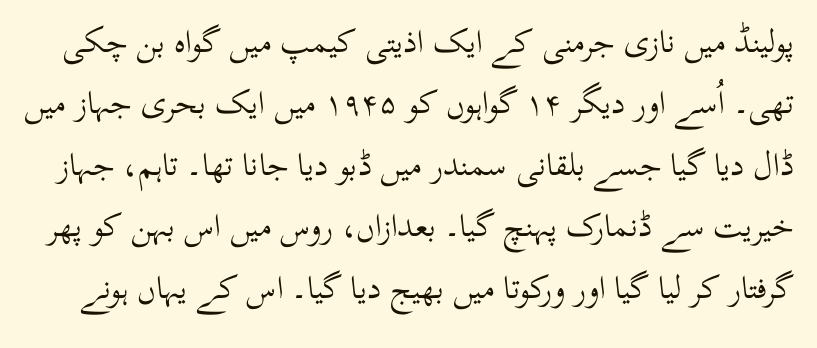پولینڈ میں نازی جرمنی کے ایک اذیتی کیمپ میں گواہ بن چکی تھی۔ اُسے اور دیگر ۱۴ گواہوں کو ۱۹۴۵ میں ایک بحری جہاز میں ڈال دیا گیا جسے بلقانی سمندر میں ڈبو دیا جانا تھا۔ تاہم، جہاز خیریت سے ڈنمارک پہنچ گیا۔ بعدازاں، روس میں اس بہن کو پھر گرفتار کر لیا گیا اور ورکوتا میں بھیج دیا گیا۔ اس کے یہاں ہونے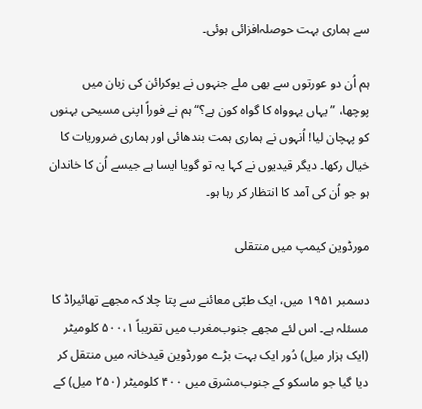سے ہماری بہت حوصلہ‌افزائی ہوئی۔

ہم اُن دو عورتوں سے بھی ملے جنہوں نے یوکرائن کی زبان میں پوچھا، ”یہاں یہوواہ کا گواہ کون ہے؟“ ہم نے فوراً اپنی مسیحی بہنوں کو پہچان لیا! اُنہوں نے ہماری ہمت بندھائی اور ہماری ضروریات کا خیال رکھا۔ دیگر قیدیوں نے کہا یہ تو گویا ایسا ہے جیسے اُن کا خاندان ہو جو اُن کی آمد کا انتظار کر رہا ہو۔

مورڈوین کیمپ میں منتقلی

دسمبر ۱۹۵۱ میں، ایک طبّی معائنے سے پتا چلا کہ مجھے تھائیراڈ کا مسئلہ ہے۔ اس لئے مجھے جنوب‌مغرب میں تقریباً ۵۰۰،۱ کلومیٹر (ایک ہزار میل) دُور ایک بہت بڑے مورڈوین قیدخانہ میں منتقل کر دیا گیا جو ماسکو کے جنوب‌مشرق میں ۴۰۰ کلومیٹر (۲۵۰ میل) کے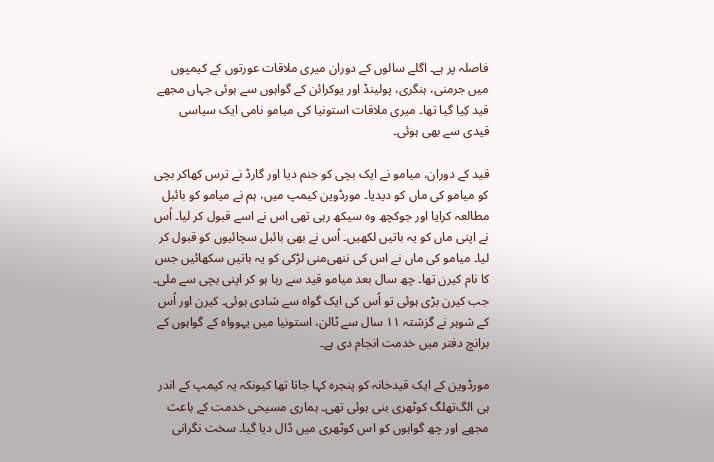فاصلہ پر ہے۔ اگلے سالوں کے دوران میری ملاقات عورتوں کے کیمپوں میں جرمنی، ہنگری، پولینڈ اور یوکرائن کے گواہوں سے ہوئی جہاں مجھے قید کِیا گیا تھا۔ میری ملاقات استونیا کی میامو نامی ایک سیاسی قیدی سے بھی ہوئی۔

قید کے دوران، میامو نے ایک بچی کو جنم دیا اور گارڈ نے ترس کھاکر بچی کو میامو کی ماں کو دیدیا۔ مورڈوین کیمپ میں، ہم نے میامو کو بائبل مطالعہ کرایا اور جوکچھ وہ سیکھ رہی تھی اس نے اسے قبول کر لیا۔ اُس نے اپنی ماں کو یہ باتیں لکھیں۔ اُس نے بھی بائبل سچائیوں کو قبول کر لیا۔ میامو کی ماں نے اس کی ننھی‌منی لڑکی کو یہ باتیں سکھائیں جس کا نام کیرن تھا۔ چھ سال بعد میامو قید سے رہا ہو کر اپنی بچی سے ملی۔ جب کیرن بڑی ہوئی تو اُس کی ایک گواہ سے شادی ہوئی۔ کیرن اور اُس کے شوہر نے گزشتہ ۱۱ سال سے ٹالن، استونیا میں یہوواہ کے گواہوں کے برانچ دفتر میں خدمت انجام دی ہے۔

مورڈوین کے ایک قیدخانہ کو پنجرہ کہا جاتا تھا کیونکہ یہ کیمپ کے اندر ہی الگ‌تھلگ کوٹھری بنی ہوئی تھی۔ ہماری مسیحی خدمت کے باعث مجھے اور چھ گواہوں کو اس کوٹھری میں ڈال دیا گیا۔ سخت نگرانی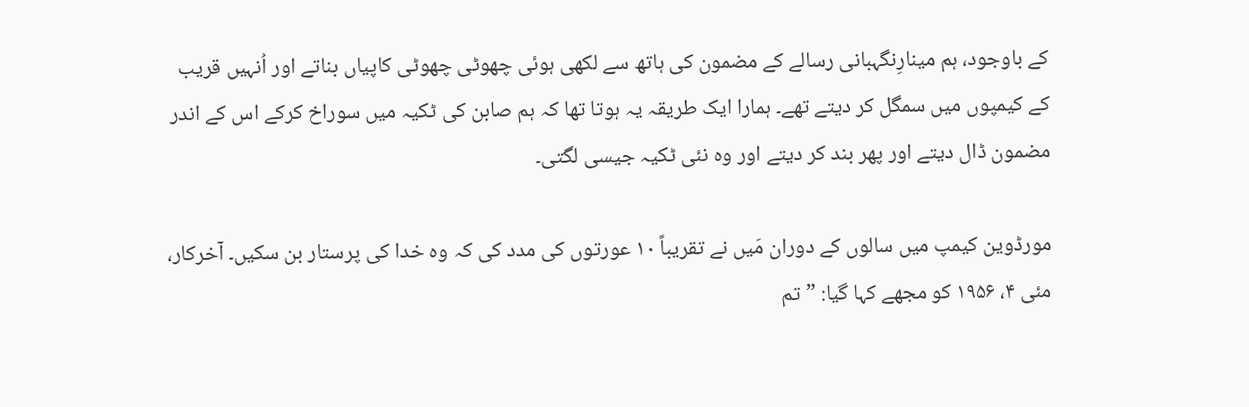کے باوجود، ہم مینارِنگہبانی رسالے کے مضمون کی ہاتھ سے لکھی ہوئی چھوٹی چھوٹی کاپیاں بناتے اور اُنہیں قریب کے کیمپوں میں سمگل کر دیتے تھے۔ ہمارا ایک طریقہ یہ ہوتا تھا کہ ہم صابن کی ٹکیہ میں سوراخ کرکے اس کے اندر مضمون ڈال دیتے اور پھر بند کر دیتے اور وہ نئی ٹکیہ جیسی لگتی۔

مورڈوین کیمپ میں سالوں کے دوران مَیں نے تقریباً ۱۰ عورتوں کی مدد کی کہ وہ خدا کی پرستار بن سکیں۔ آخرکار، مئی ۴، ۱۹۵۶ کو مجھے کہا گیا: ”تم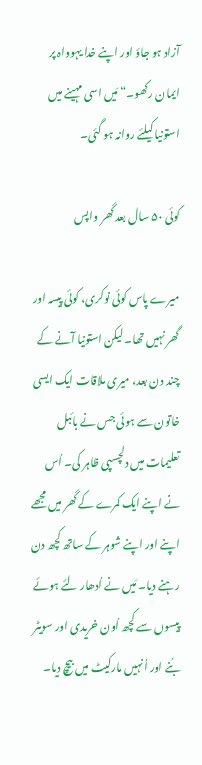آزاد ہو جاؤ اور اپنے خدا یہوواہ پر ایمان رکھو۔“ مَیں اسی مہینے میں استونیا کیلئے روانہ ہو گئی۔

کوئی ۵۰ سال بعد گھر واپس

میرے پاس کوئی نوکری، کوئی پیسہ اور گھر نہیں تھا۔ لیکن استونیا آنے کے چند دن بعد، میری ملاقات ایک ایسی خاتون سے ہوئی جس نے بائبل تعلیمات میں دلچسپی ظاہر کی۔ اُس نے اپنے ایک کمرے کے گھر میں مجھے اپنے اور اپنے شوہر کے ساتھ کچھ دن رہنے دیا۔ مَیں نے اُدھار لئے ہوئے پیسوں سے کچھ اُون خریدی اور سویٹر بُنے اور اُنہیں مارکیٹ میں بیچ دیا۔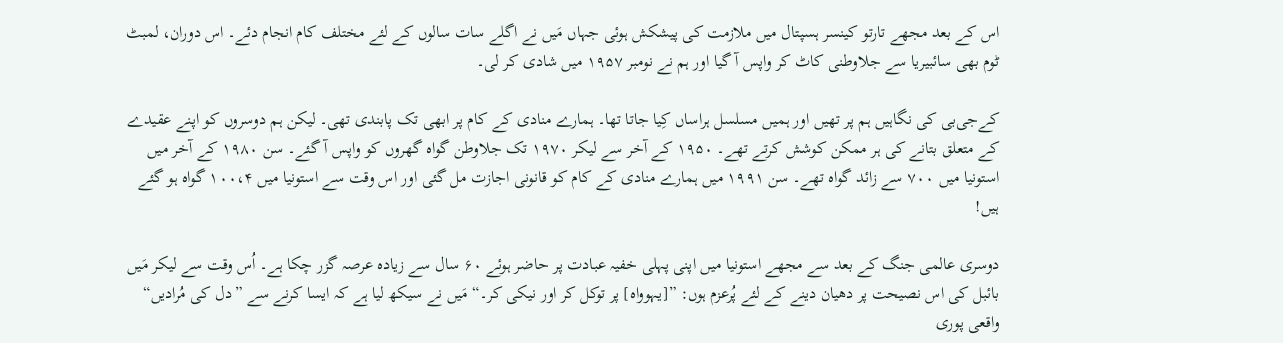اس کے بعد مجھے تارتو کینسر ہسپتال میں ملازمت کی پیشکش ہوئی جہاں مَیں نے اگلے سات سالوں کے لئے مختلف کام انجام دئے۔ اس دوران، لمبٹ ٹوم بھی سائبیریا سے جلاوطنی کاٹ کر واپس آ گیا اور ہم نے نومبر ۱۹۵۷ میں شادی کر لی۔

کےجی‌بی کی نگاہیں ہم پر تھیں اور ہمیں مسلسل ہراساں کِیا جاتا تھا۔ ہمارے منادی کے کام پر ابھی تک پابندی تھی۔ لیکن ہم دوسروں کو اپنے عقیدے کے متعلق بتانے کی ہر ممکن کوشش کرتے تھے۔ ۱۹۵۰ کے آخر سے لیکر ۱۹۷۰ تک جلاوطن گواہ گھروں کو واپس آ گئے۔ سن ۱۹۸۰ کے آخر میں استونیا میں ۷۰۰ سے زائد گواہ تھے۔ سن ۱۹۹۱ میں ہمارے منادی کے کام کو قانونی اجازت مل گئی اور اس وقت سے استونیا میں ۱۰۰،۴ گواہ ہو گئے ہیں!

دوسری عالمی جنگ کے بعد سے مجھے استونیا میں اپنی پہلی خفیہ عبادت پر حاضر ہوئے ۶۰ سال سے زیادہ عرصہ گزر چکا ہے۔ اُس وقت سے لیکر مَیں بائبل کی اس نصیحت پر دھیان دینے کے لئے پُرعزم ہوں: ”[یہوواہ] پر توکل کر اور نیکی کر۔“ مَیں نے سیکھ لیا ہے کہ ایسا کرنے سے ”دل کی مُرادیں“ واقعی پوری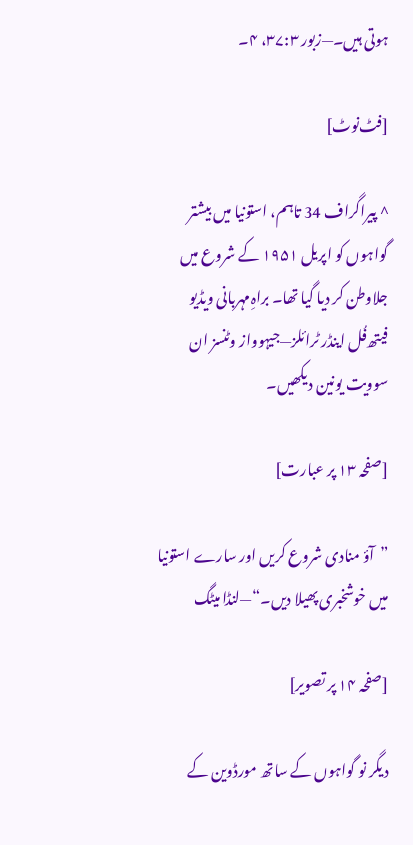ہوتی ہیں۔—زبور ۳۷:۳، ۴۔

[فٹ‌نوٹ]

^ پیراگراف 34 تاہم، استونیا میں بیشتر گواہوں کو اپریل ۱۹۵۱ کے شروع میں جلاوطن کر دیا گیا تھا۔ براہِ‌مہربانی ویڈیو فیتھ‌فُل اینڈر ٹرائلز—جیہوواز وٹنسز ان سوویت یونین دیکھیں۔

[صفحہ ۱۳ پر عبارت]

”آؤ منادی شروع کریں اور سارے استونیا میں خوشخبری پھیلا دیں۔“—لنڈا میٹگ

[صفحہ ۱۴ پر تصویر]

دیگر نو گواہوں کے ساتھ مورڈوین کے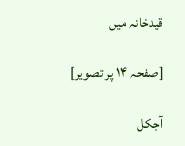قیدخانہ میں

[صفحہ ۱۴ پر تصویر]

آجکل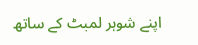اپنے شوہر لمبٹ کے ساتھ